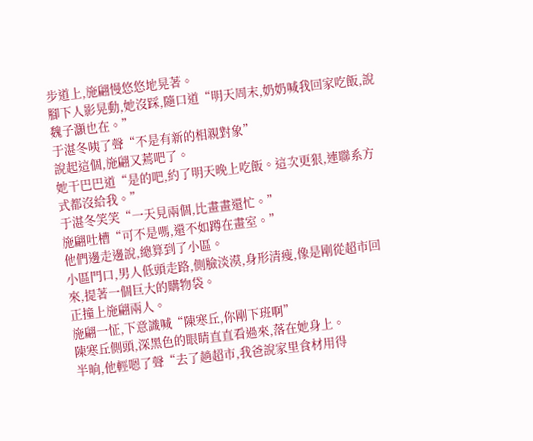步道上,施翩慢悠悠地晃著。
腳下人影晃動,她沒踩,隨口道“明天周末,奶奶喊我回家吃飯,說魏子灝也在。”
于湛冬咦了聲“不是有新的相親對象”
說起這個,施翩又蔫吧了。
她干巴巴道“是的吧,約了明天晚上吃飯。這次更狠,連聯系方式都沒給我。”
于湛冬笑笑“一天見兩個,比畫畫還忙。”
施翩吐槽“可不是嗎,還不如蹲在畫室。”
他們邊走邊說,總算到了小區。
小區門口,男人低頭走路,側臉淡漠,身形清瘦,像是剛從超市回來,提著一個巨大的購物袋。
正撞上施翩兩人。
施翩一怔,下意識喊“陳寒丘,你剛下班啊”
陳寒丘側頭,深黑色的眼睛直直看過來,落在她身上。
半晌,他輕嗯了聲“去了趟超市,我爸說家里食材用得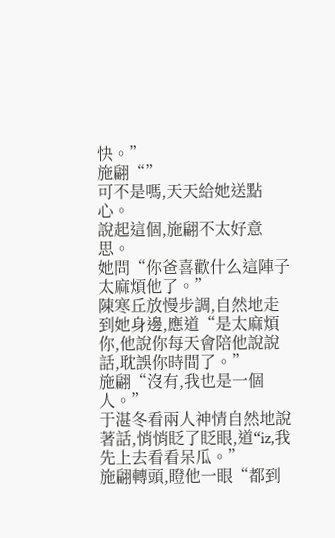快。”
施翩“”
可不是嗎,天天給她送點心。
說起這個,施翩不太好意思。
她問“你爸喜歡什么這陣子太麻煩他了。”
陳寒丘放慢步調,自然地走到她身邊,應道“是太麻煩你,他說你每天會陪他說說話,耽誤你時間了。”
施翩“沒有,我也是一個人。”
于湛冬看兩人神情自然地說著話,悄悄眨了眨眼,道“iz,我先上去看看呆瓜。”
施翩轉頭,瞪他一眼“都到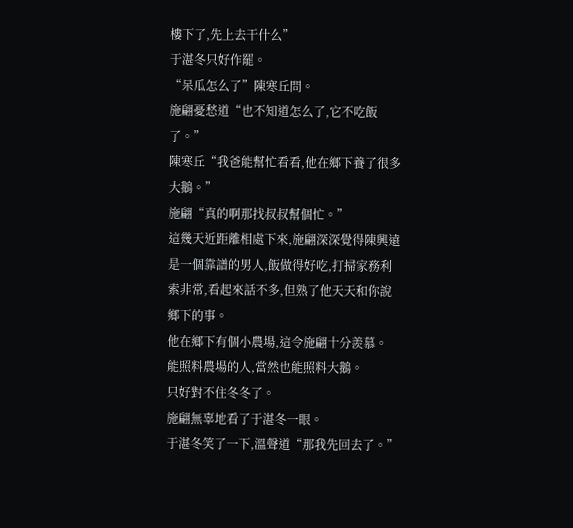樓下了,先上去干什么”
于湛冬只好作罷。
“呆瓜怎么了”陳寒丘問。
施翩憂愁道“也不知道怎么了,它不吃飯了。”
陳寒丘“我爸能幫忙看看,他在鄉下養了很多大鵝。”
施翩“真的啊那找叔叔幫個忙。”
這幾天近距離相處下來,施翩深深覺得陳興遠是一個靠譜的男人,飯做得好吃,打掃家務利索非常,看起來話不多,但熟了他天天和你說鄉下的事。
他在鄉下有個小農場,這令施翩十分羨慕。
能照料農場的人,當然也能照料大鵝。
只好對不住冬冬了。
施翩無辜地看了于湛冬一眼。
于湛冬笑了一下,溫聲道“那我先回去了。”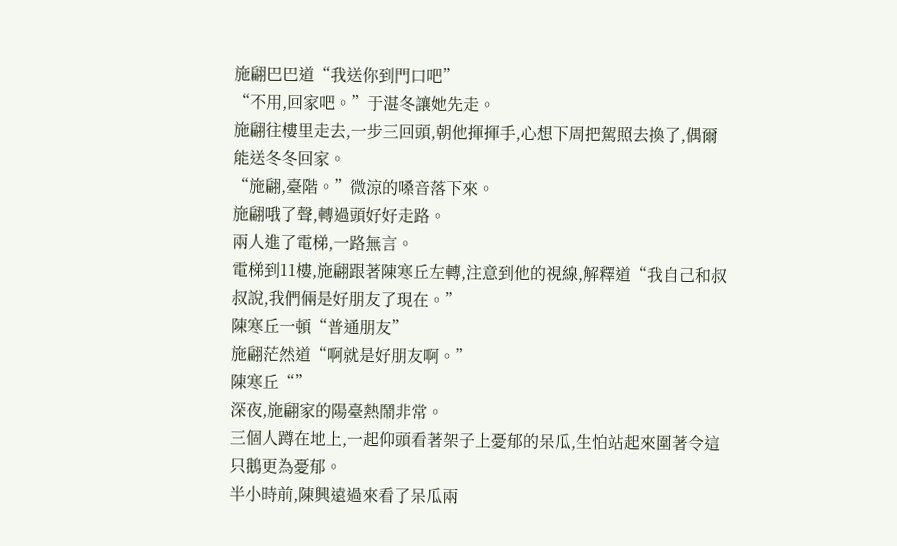施翩巴巴道“我送你到門口吧”
“不用,回家吧。”于湛冬讓她先走。
施翩往樓里走去,一步三回頭,朝他揮揮手,心想下周把駕照去換了,偶爾能送冬冬回家。
“施翩,臺階。”微涼的嗓音落下來。
施翩哦了聲,轉過頭好好走路。
兩人進了電梯,一路無言。
電梯到11樓,施翩跟著陳寒丘左轉,注意到他的視線,解釋道“我自己和叔叔說,我們倆是好朋友了現在。”
陳寒丘一頓“普通朋友”
施翩茫然道“啊就是好朋友啊。”
陳寒丘“”
深夜,施翩家的陽臺熱鬧非常。
三個人蹲在地上,一起仰頭看著架子上憂郁的呆瓜,生怕站起來圍著令這只鵝更為憂郁。
半小時前,陳興遠過來看了呆瓜兩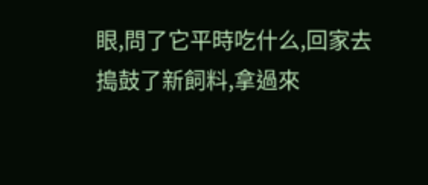眼,問了它平時吃什么,回家去搗鼓了新飼料,拿過來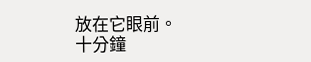放在它眼前。
十分鐘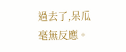過去了,呆瓜毫無反應。